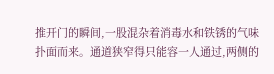推开门的瞬间,一股混杂着消毒水和铁锈的气味扑面而来。通道狭窄得只能容一人通过,两侧的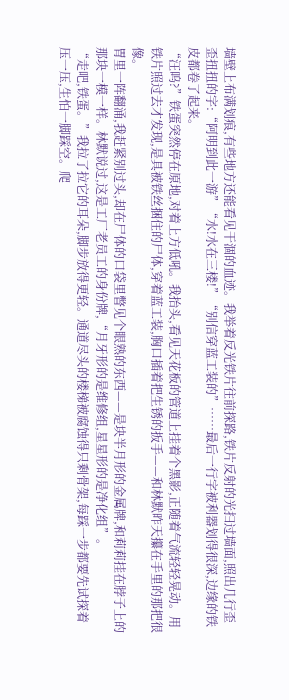墙壁上布满划痕,有些地方还能看见干涸的血迹。我举着反光铁片往前探路,铁片反射的光扫过墙面,照出几行歪歪扭扭的字:“阿明到此一游”“水!水在三楼!”“别信穿蓝工装的”……最后一行字被利器划得很深,边缘的铁皮都卷了起来。
“汪呜?”铁蛋突然停在原地,对着上方低吼。我抬头,看见天花板的管道上挂着个黑影,正随着气流轻轻晃动。用铁片照过去才发现,是具被铁丝捆住的尸体,穿着蓝工装,胸口插着把生锈的扳手——和林默昨天攥在手里的那把很像。
胃里一阵翻涌,我赶紧别过头,却在尸体的口袋里瞥见个眼熟的东西——是块半月形的金属牌,和莉莉挂在脖子上的那块一模一样。林默说过,这是工厂老员工的身份牌,“月牙形的是维修组,星星形的是净化组”。
“走吧,铁蛋。”我拉了拉它的耳朵,脚步放得更轻。通道尽头的楼梯被腐蚀得只剩骨架,每踩一步都要先试探着压一压,生怕一脚踩空。爬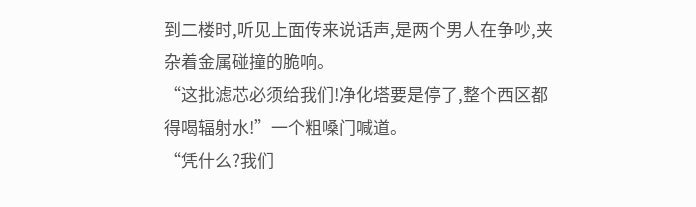到二楼时,听见上面传来说话声,是两个男人在争吵,夹杂着金属碰撞的脆响。
“这批滤芯必须给我们!净化塔要是停了,整个西区都得喝辐射水!”一个粗嗓门喊道。
“凭什么?我们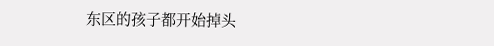东区的孩子都开始掉头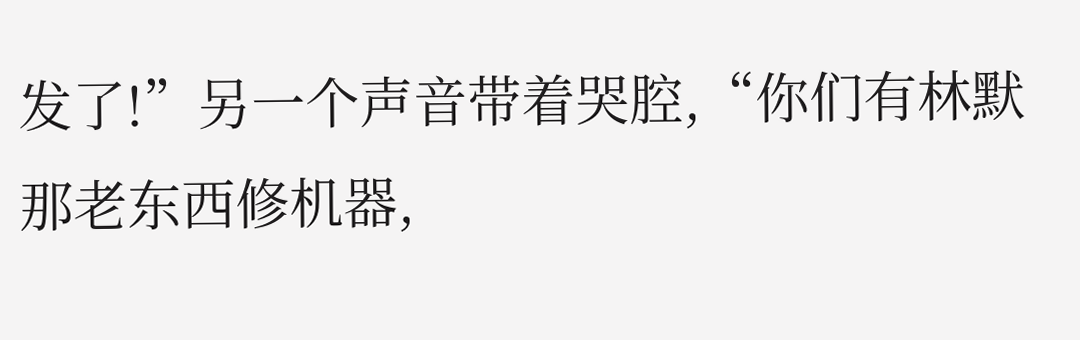发了!”另一个声音带着哭腔,“你们有林默那老东西修机器,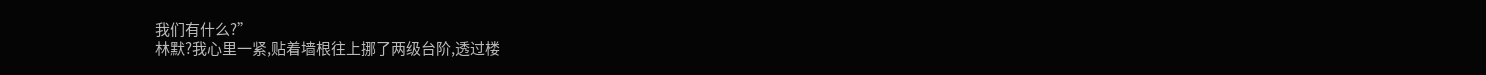我们有什么?”
林默?我心里一紧,贴着墙根往上挪了两级台阶,透过楼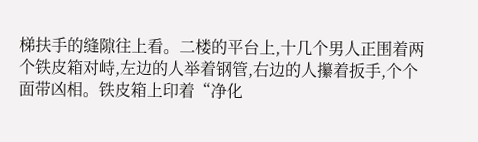梯扶手的缝隙往上看。二楼的平台上,十几个男人正围着两个铁皮箱对峙,左边的人举着钢管,右边的人攥着扳手,个个面带凶相。铁皮箱上印着“净化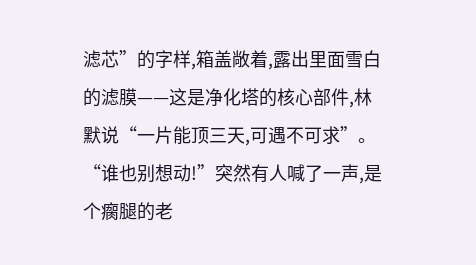滤芯”的字样,箱盖敞着,露出里面雪白的滤膜——这是净化塔的核心部件,林默说“一片能顶三天,可遇不可求”。
“谁也别想动!”突然有人喊了一声,是个瘸腿的老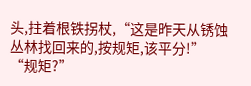头,拄着根铁拐杖,“这是昨天从锈蚀丛林找回来的,按规矩,该平分!”
“规矩?”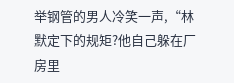举钢管的男人冷笑一声,“林默定下的规矩?他自己躲在厂房里